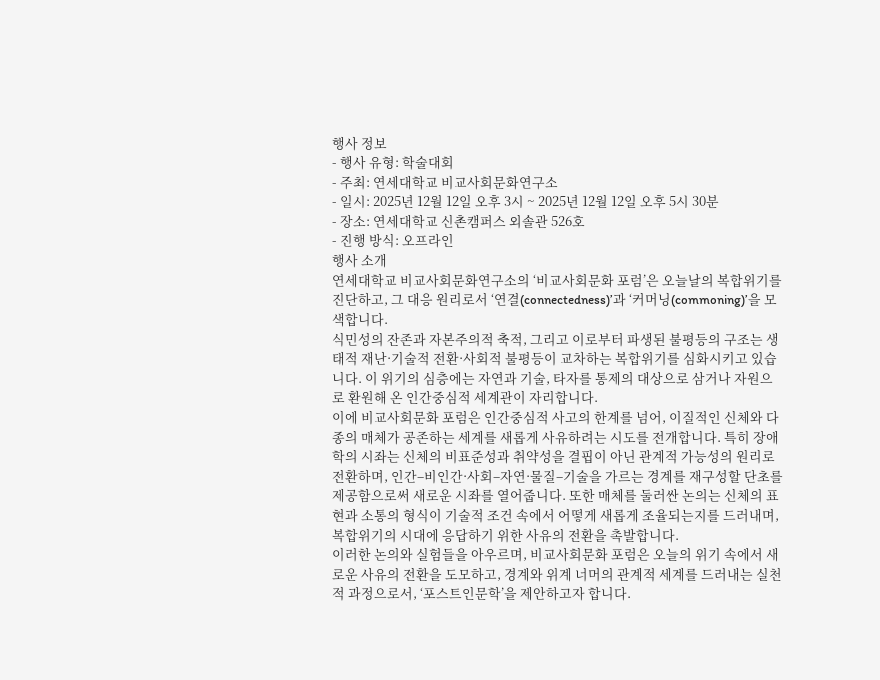행사 정보
- 행사 유형: 학술대회
- 주최: 연세대학교 비교사회문화연구소
- 일시: 2025년 12월 12일 오후 3시 ~ 2025년 12월 12일 오후 5시 30분
- 장소: 연세대학교 신촌캠퍼스 외솔관 526호
- 진행 방식: 오프라인
행사 소개
연세대학교 비교사회문화연구소의 ‘비교사회문화 포럼’은 오늘날의 복합위기를 진단하고, 그 대응 원리로서 ‘연결(connectedness)’과 ‘커머닝(commoning)’을 모색합니다.
식민성의 잔존과 자본주의적 축적, 그리고 이로부터 파생된 불평등의 구조는 생태적 재난·기술적 전환·사회적 불평등이 교차하는 복합위기를 심화시키고 있습니다. 이 위기의 심층에는 자연과 기술, 타자를 통제의 대상으로 삼거나 자원으로 환원해 온 인간중심적 세계관이 자리합니다.
이에 비교사회문화 포럼은 인간중심적 사고의 한계를 넘어, 이질적인 신체와 다종의 매체가 공존하는 세계를 새롭게 사유하려는 시도를 전개합니다. 특히 장애학의 시좌는 신체의 비표준성과 취약성을 결핍이 아닌 관계적 가능성의 원리로 전환하며, 인간–비인간·사회–자연·물질–기술을 가르는 경계를 재구성할 단초를 제공함으로써 새로운 시좌를 열어줍니다. 또한 매체를 둘러싼 논의는 신체의 표현과 소통의 형식이 기술적 조건 속에서 어떻게 새롭게 조율되는지를 드러내며, 복합위기의 시대에 응답하기 위한 사유의 전환을 촉발합니다.
이러한 논의와 실험들을 아우르며, 비교사회문화 포럼은 오늘의 위기 속에서 새로운 사유의 전환을 도모하고, 경계와 위계 너머의 관계적 세계를 드러내는 실천적 과정으로서, ‘포스트인문학’을 제안하고자 합니다.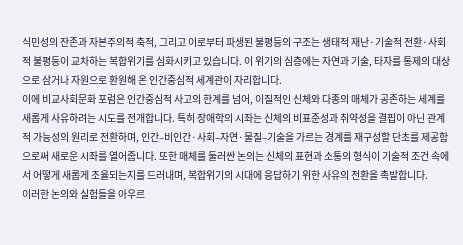식민성의 잔존과 자본주의적 축적, 그리고 이로부터 파생된 불평등의 구조는 생태적 재난·기술적 전환·사회적 불평등이 교차하는 복합위기를 심화시키고 있습니다. 이 위기의 심층에는 자연과 기술, 타자를 통제의 대상으로 삼거나 자원으로 환원해 온 인간중심적 세계관이 자리합니다.
이에 비교사회문화 포럼은 인간중심적 사고의 한계를 넘어, 이질적인 신체와 다종의 매체가 공존하는 세계를 새롭게 사유하려는 시도를 전개합니다. 특히 장애학의 시좌는 신체의 비표준성과 취약성을 결핍이 아닌 관계적 가능성의 원리로 전환하며, 인간–비인간·사회–자연·물질–기술을 가르는 경계를 재구성할 단초를 제공함으로써 새로운 시좌를 열어줍니다. 또한 매체를 둘러싼 논의는 신체의 표현과 소통의 형식이 기술적 조건 속에서 어떻게 새롭게 조율되는지를 드러내며, 복합위기의 시대에 응답하기 위한 사유의 전환을 촉발합니다.
이러한 논의와 실험들을 아우르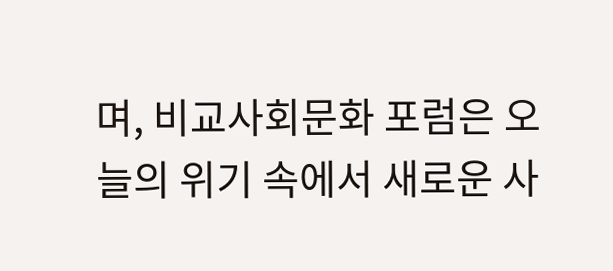며, 비교사회문화 포럼은 오늘의 위기 속에서 새로운 사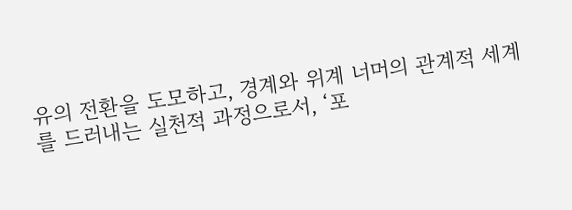유의 전환을 도모하고, 경계와 위계 너머의 관계적 세계를 드러내는 실천적 과정으로서, ‘포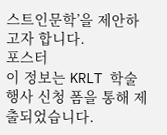스트인문학’을 제안하고자 합니다.
포스터
이 정보는 KRLT 학술행사 신청 폼을 통해 제출되었습니다.